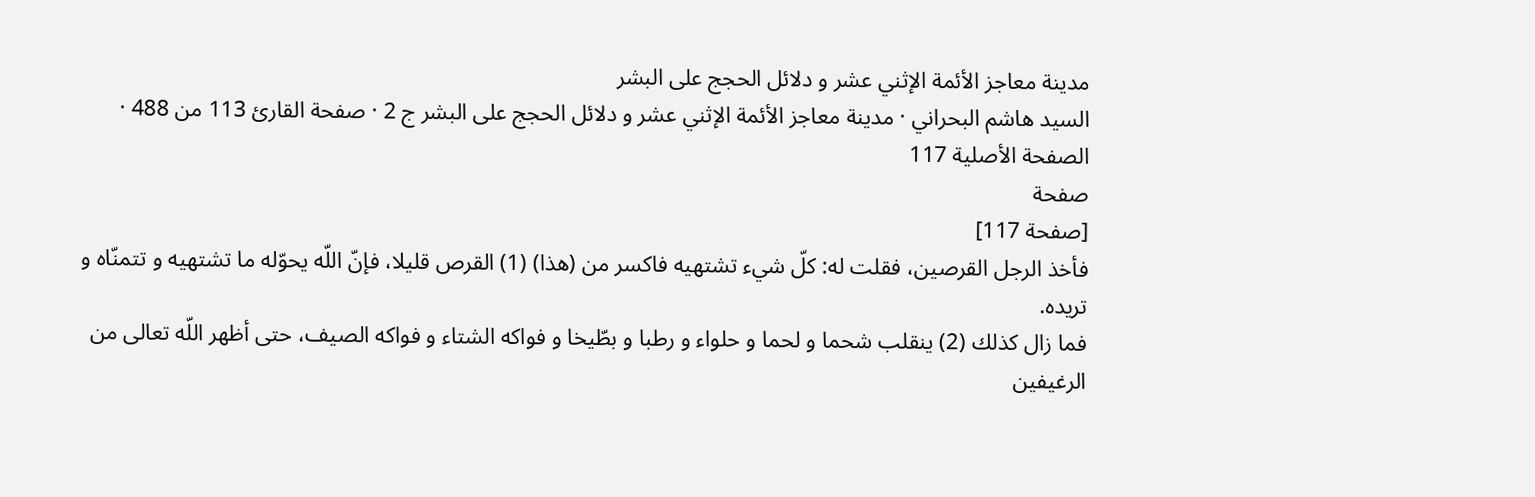مدينة معاجز الأئمة الإثني عشر و دلائل الحجج على البشر
السيد هاشم البحراني · مدينة معاجز الأئمة الإثني عشر و دلائل الحجج على البشر ج 2 · صفحة القارئ 113 من 488 · الصفحة الأصلية 117
صفحة
[صفحة 117]
فأخذ الرجل القرصين، فقلت له: كلّ شيء تشتهيه فاكسر من (هذا) (1) القرص قليلا، فإنّ اللّه يحوّله ما تشتهيه و تتمنّاه و تريده.
فما زال كذلك (2) ينقلب شحما و لحما و حلواء و رطبا و بطّيخا و فواكه الشتاء و فواكه الصيف، حتى أظهر اللّه تعالى من الرغيفين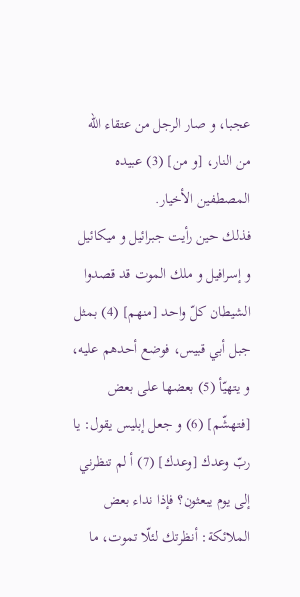عجبا، و صار الرجل من عتقاء اللّه من النار، [و من] (3) عبيده المصطفين الأخيار.
فذلك حين رأيت جبرائيل و ميكائيل و إسرافيل و ملك الموت قد قصدوا الشيطان كلّ واحد [منهم] (4) بمثل جبل أبي قبيس، فوضع أحدهم عليه، و يتهيّأ (5) بعضها على بعض [فتهشّم] (6) و جعل إبليس يقول: يا ربّ وعدك [وعدك] (7) أ لم تنظرني إلى يوم يبعثون؟ فإذا نداء بعض الملائكة: أنظرتك لئلّا تموت، ما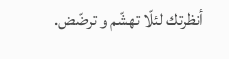أنظرتك لئلّا تهشّم و ترضّض.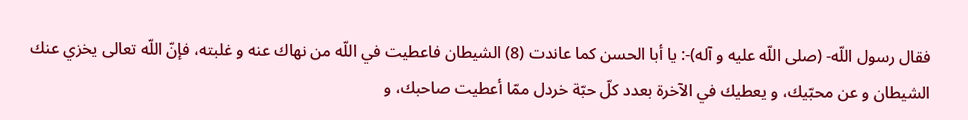فقال رسول اللّه- (صلى اللّه عليه و آله)-: يا أبا الحسن كما عاندت (8) الشيطان فاعطيت في اللّه من نهاك عنه و غلبته، فإنّ اللّه تعالى يخزي عنك الشيطان و عن محبّيك، و يعطيك في الآخرة بعدد كلّ حبّة خردل ممّا أعطيت صاحبك، و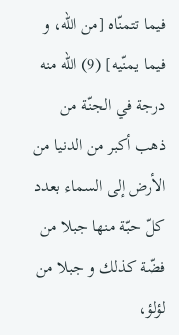فيما تتمنّاه [من اللّه، و فيما يمنّيه] (9) اللّه منه درجة في الجنّة من ذهب أكبر من الدنيا من الأرض إلى السماء بعدد كلّ حبّة منها جبلا من فضّة كذلك و جبلا من لؤلؤ،